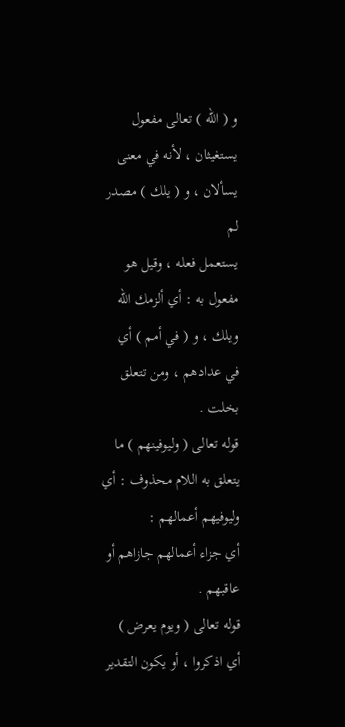و ( الله ) تعالى مفعول يستغيثان ، لأنه في معنى يسألان ، و ( يلك ) مصدر لم
يستعمل فعله ، وقيل هو مفعول به : أي ألزمك الله ويلك ، و ( في أمم ) أي
في عدادهم ، ومن تتعلق بخلت .
قوله تعالى ( وليوفينهم ) ما يتعلق به اللام محذوف : أي وليوفيهم أعمالهم :
أي جزاء أعمالهم جازاهم أو عاقبهم .
قوله تعالى ( ويوم يعرض ) أي اذكروا ، أو يكون التقدير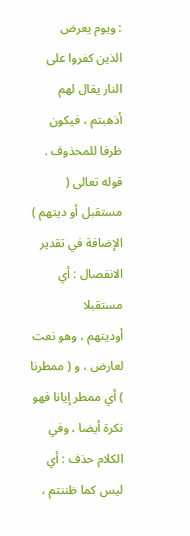: ويوم يعرض
الذين كفروا على النار يقال لهم أذهبتم ، فيكون ظرفا للمحذوف .
قوله تعالى ( مستقبل أو ديتهم ) الإضافة في تقدير الانفصال : أي مستقبلا
أوديتهم ، وهو نعت لعارض ، و ( ممطرنا ) أي ممطر إيانا فهو نكرة أيضا ، وفي
الكلام حذف : أي ليس كما ظننتم ،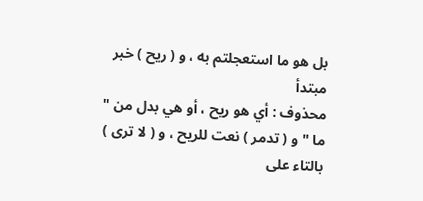بل هو ما استعجلتم به ، و ( ريح ) خبر مبتدأ
محذوف : أي هو ريح ، أو هي بدل من " ما " و ( تدمر ) نعت للريح ، و ( لا ترى )
بالتاء على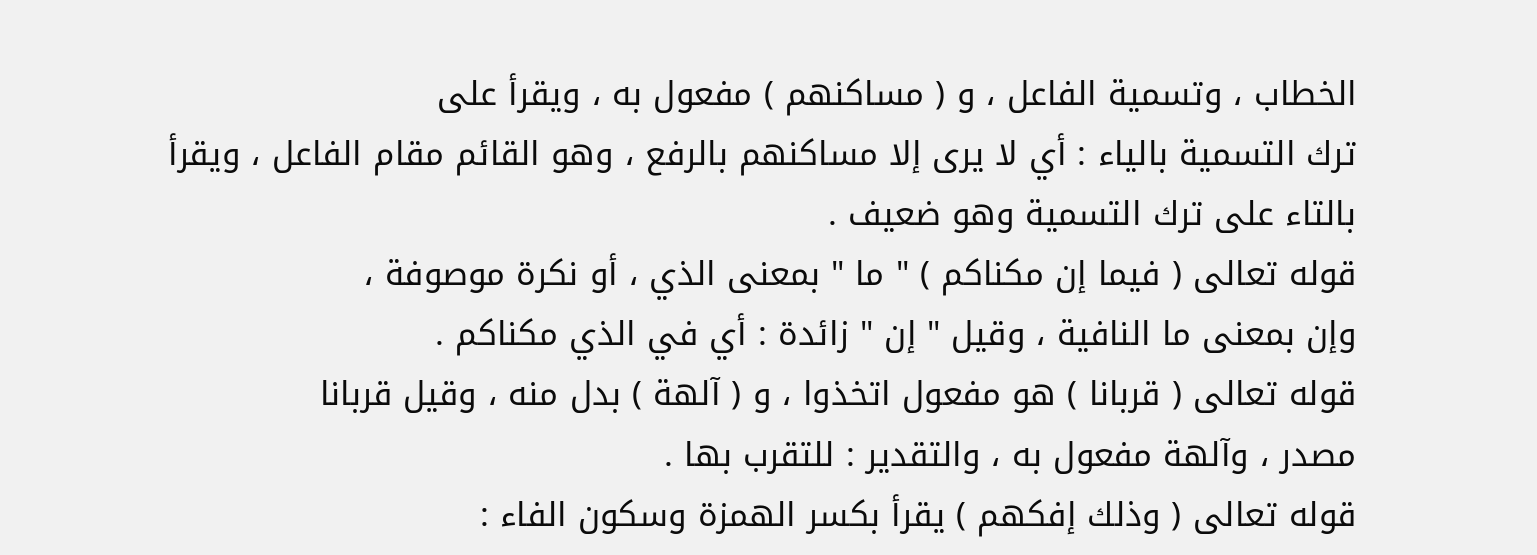الخطاب ، وتسمية الفاعل ، و ( مساكنهم ) مفعول به ، ويقرأ على
ترك التسمية بالياء : أي لا يرى إلا مساكنهم بالرفع ، وهو القائم مقام الفاعل ، ويقرأ
بالتاء على ترك التسمية وهو ضعيف .
قوله تعالى ( فيما إن مكناكم ) " ما " بمعنى الذي ، أو نكرة موصوفة ،
وإن بمعنى ما النافية ، وقيل " إن " زائدة : أي في الذي مكناكم .
قوله تعالى ( قربانا ) هو مفعول اتخذوا ، و ( آلهة ) بدل منه ، وقيل قربانا
مصدر ، وآلهة مفعول به ، والتقدير : للتقرب بها .
قوله تعالى ( وذلك إفكهم ) يقرأ بكسر الهمزة وسكون الفاء :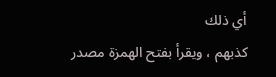أي ذلك
كذبهم ، ويقرأ بفتح الهمزة مصدر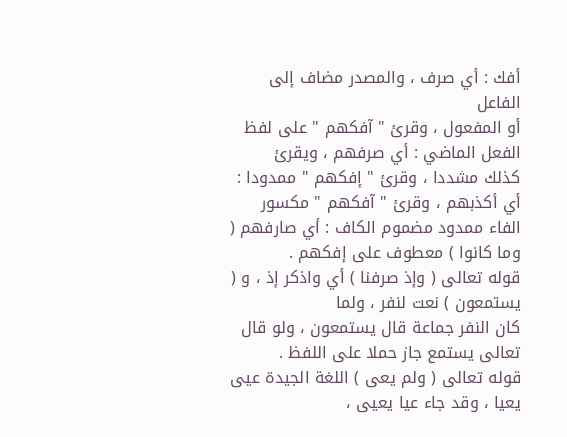أفك : أي صرف ، والمصدر مضاف إلى الفاعل
أو المفعول ، وقرئ " آفكهم " على لفظ الفعل الماضي : أي صرفهم ، ويقرئ
كذلك مشددا ، وقرئ " إفكهم " ممدودا : أي أكذبهم ، وقرئ " آفكهم " مكسور
الفاء ممدود مضموم الكاف : أي صارفهم ( وما كانوا ) معطوف على إفكهم .
قوله تعالى ( وإذ صرفنا ) أي واذكر إذ ، و ( يستمعون ) نعت لنفر ، ولما
كان النفر جماعة قال يستمعون ، ولو قال تعالى يستمع جاز حملا على اللفظ .
قوله تعالى ( ولم يعى ) اللغة الجيدة عيى يعيا ، وقد جاء عيا يعيى ،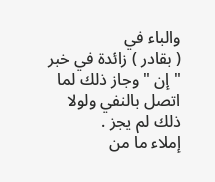والباء في
( بقادر ) زائدة في خبر " إن " وجاز ذلك لما اتصل بالنفي ولولا ذلك لم يجز .
إملاء ما من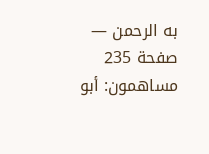به الرحمن — صفحة 235
مساهمون: أبو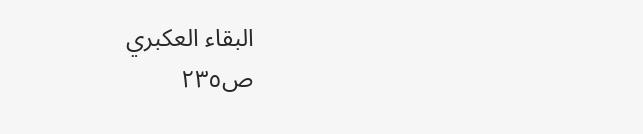البقاء العكبري
ص٢٣٥